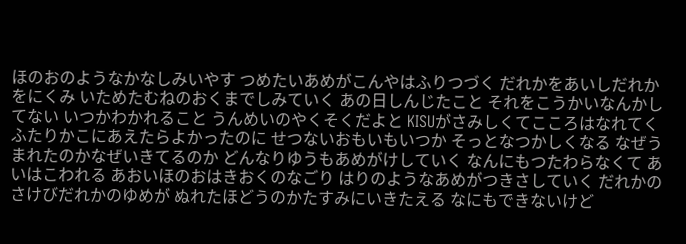ほのおのようなかなしみいやす つめたいあめがこんやはふりつづく だれかをあいしだれかをにくみ いためたむねのおくまでしみていく あの日しんじたこと それをこうかいなんかしてない いつかわかれること うんめいのやくそくだよと KISUがさみしくてこころはなれてく ふたりかこにあえたらよかったのに せつないおもいもいつか そっとなつかしくなる なぜうまれたのかなぜいきてるのか どんなりゆうもあめがけしていく なんにもつたわらなくて あいはこわれる あおいほのおはきおくのなごり はりのようなあめがつきさしていく だれかのさけびだれかのゆめが ぬれたほどうのかたすみにいきたえる なにもできないけど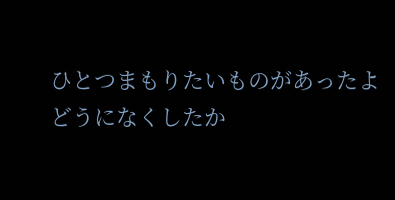ひとつまもりたいものがあったよ どうになくしたか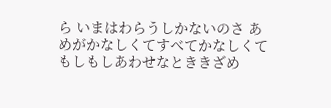ら いまはわらうしかないのさ あめがかなしくてすべてかなしくて もしもしあわせなとききざめ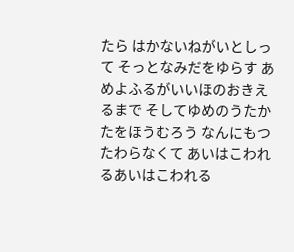たら はかないねがいとしって そっとなみだをゆらす あめよふるがいいほのおきえるまで そしてゆめのうたかたをほうむろう なんにもつたわらなくて あいはこわれるあいはこわれる